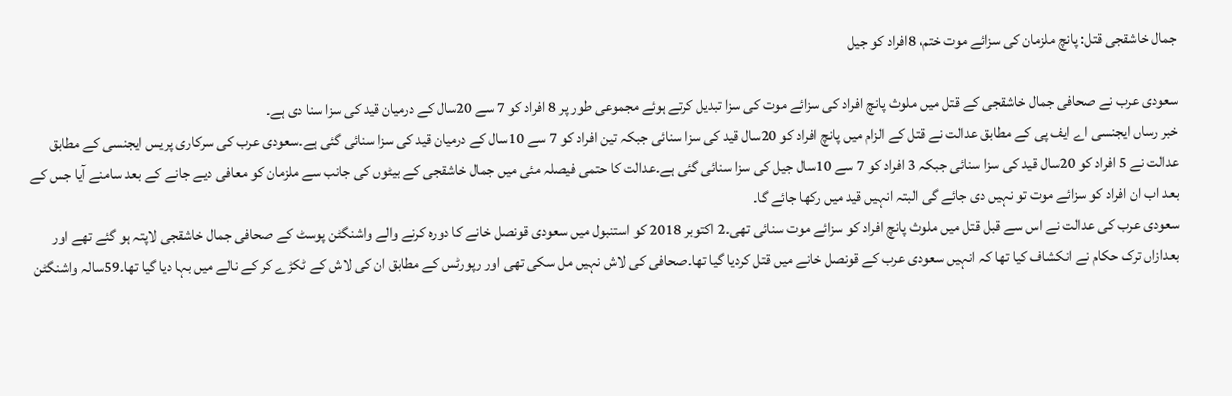جمال خاشقجی قتل: پانچ ملزمان کی سزائے موت ختم، 8افراد کو جیل

سعودی عرب نے صحافی جمال خاشقجی کے قتل میں ملوث پانچ افراد کی سزائے موت کی سزا تبدیل کرتے ہوئے مجموعی طور پر 8 افراد کو 7 سے 20سال کے درمیان قید کی سزا سنا دی ہے۔
خبر رساں ایجنسی اے ایف پی کے مطابق عدالت نے قتل کے الزام میں پانچ افراد کو 20سال قید کی سزا سنائی جبکہ تین افراد کو 7 سے 10سال کے درمیان قید کی سزا سنائی گئی ہے۔سعودی عرب کی سرکاری پریس ایجنسی کے مطابق عدالت نے 5 افراد کو 20سال قید کی سزا سنائی جبکہ 3 افراد کو 7 سے 10سال جیل کی سزا سنائی گئی ہے۔عدالت کا حتمی فیصلہ مئی میں جمال خاشقجی کے بیٹوں کی جانب سے ملزمان کو معافی دیے جانے کے بعد سامنے آیا جس کے بعد اب ان افراد کو سزائے موت تو نہیں دی جائے گی البتہ انہیں قید میں رکھا جائے گا۔
سعودی عرب کی عدالت نے اس سے قبل قتل میں ملوث پانچ افراد کو سزائے موت سنائی تھی۔2 اکتوبر 2018 کو استنبول میں سعودی قونصل خانے کا دورہ کرنے والے واشنگٹن پوسٹ کے صحافی جمال خاشقجی لاپتہ ہو گئے تھے اور بعدازاں ترک حکام نے انکشاف کیا تھا کہ انہیں سعودی عرب کے قونصل خانے میں قتل کردیا گیا تھا۔صحافی کی لاش نہیں مل سکی تھی اور رپورٹس کے مطابق ان کی لاش کے ٹکڑے کر کے نالے میں بہا دیا گیا تھا۔59سالہ واشنگٹن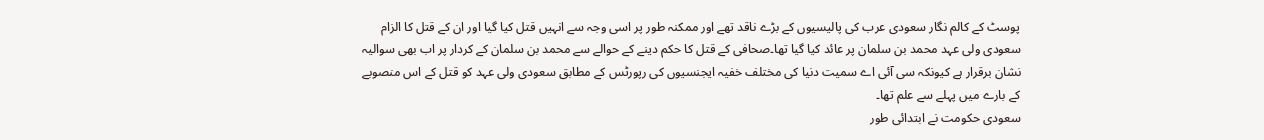پوسٹ کے کالم نگار سعودی عرب کی پالیسیوں کے بڑے ناقد تھے اور ممکنہ طور پر اسی وجہ سے انہیں قتل کیا گیا اور ان کے قتل کا الزام سعودی ولی عہد محمد بن سلمان پر عائد کیا گیا تھا۔صحافی کے قتل کا حکم دینے کے حوالے سے محمد بن سلمان کے کردار پر اب بھی سوالیہ نشان برقرار ہے کیونکہ سی آئی اے سمیت دنیا کی مختلف خفیہ ایجنسیوں کی رپورٹس کے مطابق سعودی ولی عہد کو قتل کے اس منصوبے کے بارے میں پہلے سے علم تھا۔
سعودی حکومت نے ابتدائی طور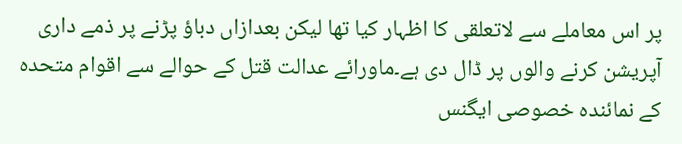پر اس معاملے سے لاتعلقی کا اظہار کیا تھا لیکن بعدازاں دباؤ پڑنے پر ذمے داری آپریشن کرنے والوں پر ڈال دی ہے۔ماورائے عدالت قتل کے حوالے سے اقوام متحدہ کے نمائندہ خصوصی ایگنس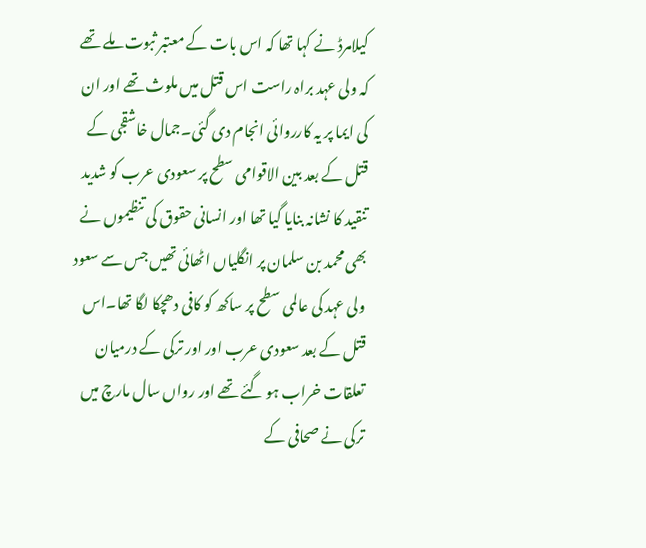کیلامرڈ نے کہا تھا کہ اس بات کے معتبر ثبوت ملے تھے کہ ولی عہد براہ راست اس قتل میں ملوث تھے اور ان کی ایما پر یہ کارروائی انجام دی گئی۔جمال خاشقجی کے قتل کے بعد بین الاقوامی سطح پر سعودی عرب کو شدید تنقید کا نشانہ بنایا گیا تھا اور انسانی حقوق کی تنظیموں نے بھی محمد بن سلمان پر انگلیاں اٹھائی تھیں جس سے سعود ولی عہد کی عالمی سطح پر ساکھ کو کافی دھچکا لگا تھا۔اس قتل کے بعد سعودی عرب اور اور ترکی کے درمیان تعلقات خراب ہو گئے تھے اور رواں سال مارچ میں ترکی نے صحافی کے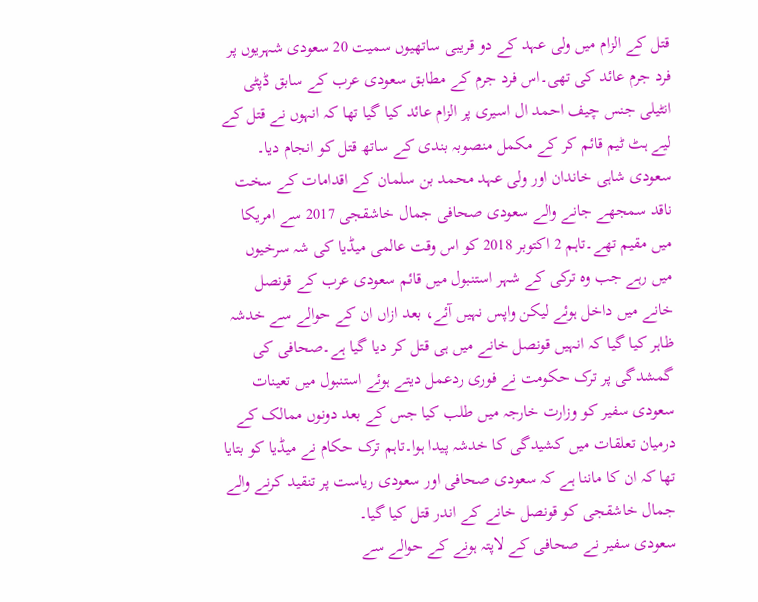قتل کے الزام میں ولی عہد کے دو قریبی ساتھیوں سمیت 20 سعودی شہریوں پر فرد جرم عائد کی تھی۔اس فرد جرم کے مطابق سعودی عرب کے سابق ڈپٹی انٹیلی جنس چیف احمد ال اسیری پر الزام عائد کیا گیا تھا کہ انہوں نے قتل کے لیے ہٹ ٹیم قائم کر کے مکمل منصوبہ بندی کے ساتھ قتل کو انجام دیا۔
سعودی شاہی خاندان اور ولی عہد محمد بن سلمان کے اقدامات کے سخت ناقد سمجھے جانے والے سعودی صحافی جمال خاشقجی 2017 سے امریکا میں مقیم تھے۔تاہم 2 اکتوبر 2018 کو اس وقت عالمی میڈیا کی شہ سرخیوں میں رہے جب وہ ترکی کے شہر استنبول میں قائم سعودی عرب کے قونصل خانے میں داخل ہوئے لیکن واپس نہیں آئے، بعد ازاں ان کے حوالے سے خدشہ ظاہر کیا گیا کہ انہیں قونصل خانے میں ہی قتل کر دیا گیا ہے۔صحافی کی گمشدگی پر ترک حکومت نے فوری ردعمل دیتے ہوئے استنبول میں تعینات سعودی سفیر کو وزارت خارجہ میں طلب کیا جس کے بعد دونوں ممالک کے درمیان تعلقات میں کشیدگی کا خدشہ پیدا ہوا۔تاہم ترک حکام نے میڈیا کو بتایا تھا کہ ان کا ماننا ہے کہ سعودی صحافی اور سعودی ریاست پر تنقید کرنے والے جمال خاشقجی کو قونصل خانے کے اندر قتل کیا گیا۔
سعودی سفیر نے صحافی کے لاپتہ ہونے کے حوالے سے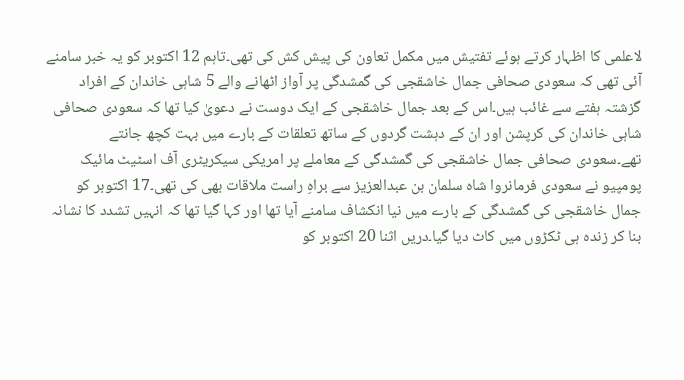لاعلمی کا اظہار کرتے ہوئے تفتیش میں مکمل تعاون کی پیش کش کی تھی۔تاہم 12 اکتوبر کو یہ خبر سامنے آئی تھی کہ سعودی صحافی جمال خاشقجی کی گمشدگی پر آواز اٹھانے والے 5 شاہی خاندان کے افراد گزشتہ ہفتے سے غائب ہیں۔اس کے بعد جمال خاشقجی کے ایک دوست نے دعویٰ کیا تھا کہ سعودی صحافی شاہی خاندان کی کرپشن اور ان کے دہشت گردوں کے ساتھ تعلقات کے بارے میں بہت کچھ جانتے تھے۔سعودی صحافی جمال خاشقجی کی گمشدگی کے معاملے پر امریکی سیکریٹری آف اسٹیٹ مائیک پومپیو نے سعودی فرمانروا شاہ سلمان بن عبدالعزیز سے براہِ راست ملاقات بھی کی تھی۔17 اکتوبر کو جمال خاشقجی کی گمشدگی کے بارے میں نیا انکشاف سامنے آیا تھا اور کہا گیا تھا کہ انہیں تشدد کا نشانہ بنا کر زندہ ہی ٹکڑوں میں کاٹ دیا گیا۔دریں اثنا 20 اکتوبر کو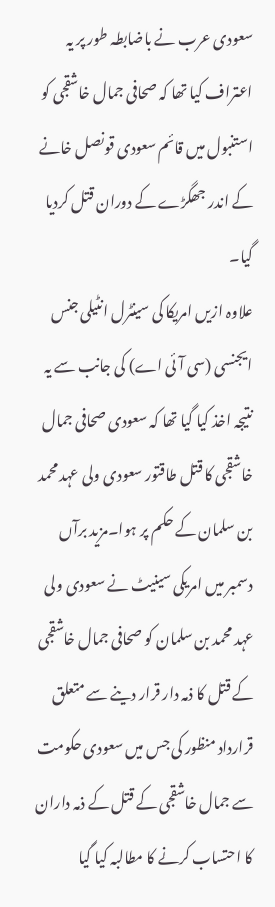سعودی عرب نے باضابطہ طور پر یہ اعتراف کیا تھا کہ صحافی جمال خاشقجی کو استنبول میں قائم سعودی قونصل خانے کے اندر جھگڑے کے دوران قتل کردیا گیا۔
علاوہ ازیں امریکا کی سینٹرل انٹیلی جنس ایجنسی (سی آئی اے) کی جانب سے یہ نتیجہ اخذ کیا گیا تھا کہ سعودی صحافی جمال خاشقجی کا قتل طاقتور سعودی ولی عہد محمد بن سلمان کے حکم پر ہوا۔مزید برآں دسمبر میں امریکی سینیٹ نے سعودی ولی عہد محمد بن سلمان کو صحافی جمال خاشقجی کے قتل کا ذمہ دار قرار دینے سے متعلق قرارداد منظور کی جس میں سعودی حکومت سے جمال خاشقجی کے قتل کے ذمہ داران کا احتساب کرنے کا مطالبہ کیا گیا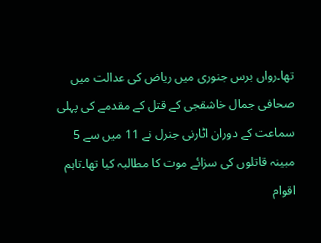تھا۔رواں برس جنوری میں ریاض کی عدالت میں صحافی جمال خاشقجی کے قتل کے مقدمے کی پہلی سماعت کے دوران اٹارنی جنرل نے 11 میں سے 5 مبینہ قاتلوں کی سزائے موت کا مطالبہ کیا تھا۔تاہم اقوام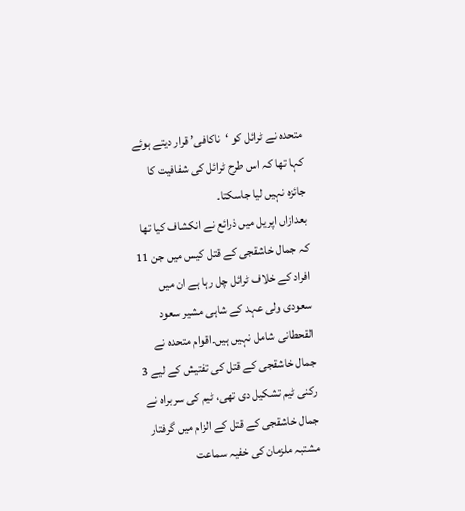متحدہ نے ٹرائل کو ‘ناکافی’ قرار دیتے ہوئے کہا تھا کہ اس طرح ٹرائل کی شفافیت کا جائزہ نہیں لیا جاسکتا۔
بعدازاں اپریل میں ذرائع نے انکشاف کیا تھا کہ جمال خاشقجی کے قتل کیس میں جن 11 افراد کے خلاف ٹرائل چل رہا ہے ان میں سعودی ولی عہد کے شاہی مشیر سعود القحطانی شامل نہیں ہیں۔اقوام متحدہ نے جمال خاشقجی کے قتل کی تفتیش کے لیے 3 رکنی ٹیم تشکیل دی تھی، ٹیم کی سربراہ نے جمال خاشقجی کے قتل کے الزام میں گرفتار مشتبہ ملزمان کی خفیہ سماعت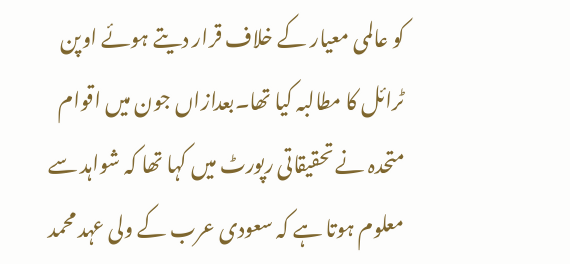کو عالمی معیار کے خلاف قرار دیتے ہوئے اوپن ٹرائل کا مطالبہ کیا تھا۔بعدازاں جون میں اقوام متحدہ نے تحقیقاتی رپورٹ میں کہا تھا کہ شواہد سے معلوم ہوتا ہے کہ سعودی عرب کے ولی عہد محمد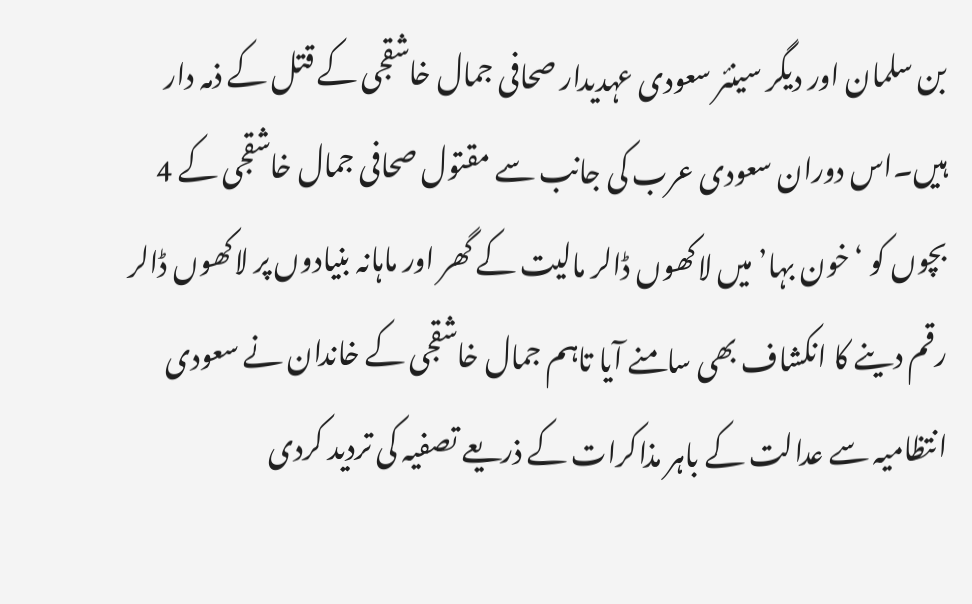بن سلمان اور دیگر سینئر سعودی عہدیدار صحافی جمال خاشقجی کے قتل کے ذمہ دار ہیں۔اس دوران سعودی عرب کی جانب سے مقتول صحافی جمال خاشقجی کے 4 بچوں کو ‘خون بہا’ میں لاکھوں ڈالر مالیت کے گھر اور ماہانہ بنیادوں پر لاکھوں ڈالر رقم دینے کا انکشاف بھی سامنے آیا تاہم جمال خاشقجی کے خاندان نے سعودی انتظامیہ سے عدالت کے باہر مذاکرات کے ذریعے تصفیہ کی تردید کردی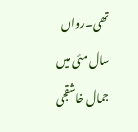تھی۔رواں سال مئی میں جمال خاشقجی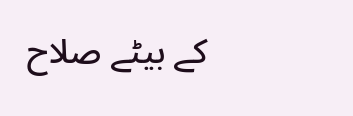کے بیٹے صلاح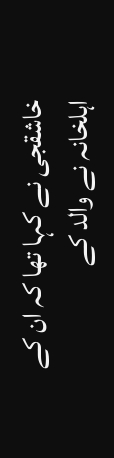خاشقجی نے کہا تھا کہ ان کے اہلخانہ نے والد کے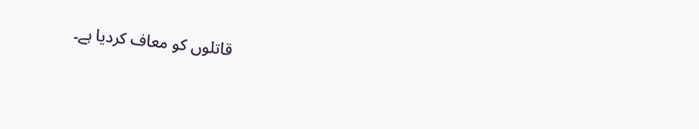قاتلوں کو معاف کردیا ہے۔